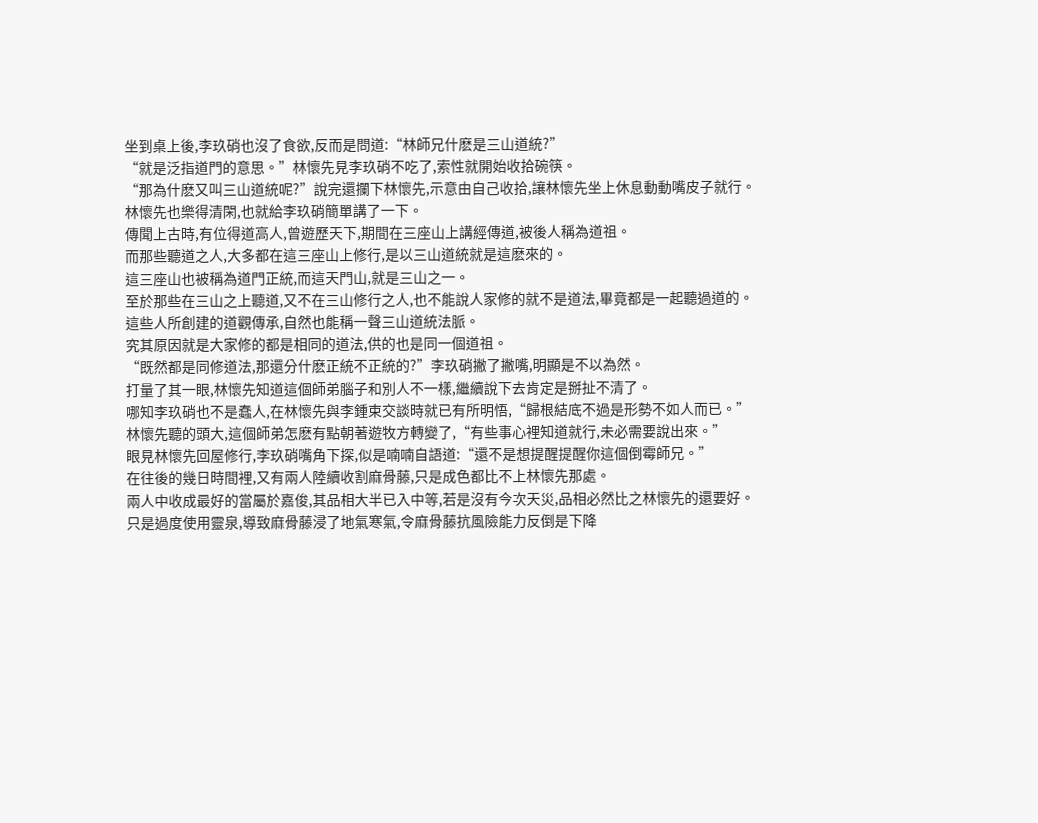坐到桌上後,李玖硝也沒了食欲,反而是問道:“林師兄什麽是三山道統?”
“就是泛指道門的意思。”林懷先見李玖硝不吃了,索性就開始收拾碗筷。
“那為什麽又叫三山道統呢?”說完還攔下林懷先,示意由自己收拾,讓林懷先坐上休息動動嘴皮子就行。
林懷先也樂得清閑,也就給李玖硝簡單講了一下。
傳聞上古時,有位得道高人,曾遊歷天下,期間在三座山上講經傳道,被後人稱為道祖。
而那些聽道之人,大多都在這三座山上修行,是以三山道統就是這麽來的。
這三座山也被稱為道門正統,而這天門山,就是三山之一。
至於那些在三山之上聽道,又不在三山修行之人,也不能說人家修的就不是道法,畢竟都是一起聽過道的。
這些人所創建的道觀傳承,自然也能稱一聲三山道統法脈。
究其原因就是大家修的都是相同的道法,供的也是同一個道祖。
“既然都是同修道法,那還分什麽正統不正統的?”李玖硝撇了撇嘴,明顯是不以為然。
打量了其一眼,林懷先知道這個師弟腦子和別人不一樣,繼續說下去肯定是掰扯不清了。
哪知李玖硝也不是蠢人,在林懷先與李鍾束交談時就已有所明悟,“歸根結底不過是形勢不如人而已。”
林懷先聽的頭大,這個師弟怎麽有點朝著遊牧方轉變了,“有些事心裡知道就行,未必需要說出來。”
眼見林懷先回屋修行,李玖硝嘴角下探,似是喃喃自語道:“還不是想提醒提醒你這個倒霉師兄。”
在往後的幾日時間裡,又有兩人陸續收割麻骨藤,只是成色都比不上林懷先那處。
兩人中收成最好的當屬於嘉俊,其品相大半已入中等,若是沒有今次天災,品相必然比之林懷先的還要好。
只是過度使用靈泉,導致麻骨藤浸了地氣寒氣,令麻骨藤抗風險能力反倒是下降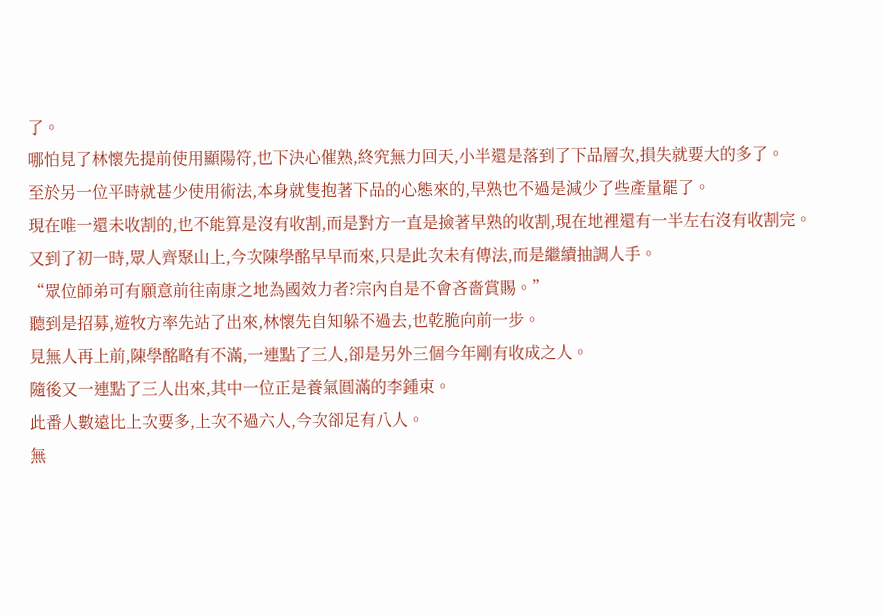了。
哪怕見了林懷先提前使用顯陽符,也下決心催熟,終究無力回天,小半還是落到了下品層次,損失就要大的多了。
至於另一位平時就甚少使用術法,本身就隻抱著下品的心態來的,早熟也不過是減少了些產量罷了。
現在唯一還未收割的,也不能算是沒有收割,而是對方一直是撿著早熟的收割,現在地裡還有一半左右沒有收割完。
又到了初一時,眾人齊聚山上,今次陳學酩早早而來,只是此次未有傳法,而是繼續抽調人手。
“眾位師弟可有願意前往南康之地為國效力者?宗內自是不會吝嗇賞賜。”
聽到是招募,遊牧方率先站了出來,林懷先自知躲不過去,也乾脆向前一步。
見無人再上前,陳學酩略有不滿,一連點了三人,卻是另外三個今年剛有收成之人。
隨後又一連點了三人出來,其中一位正是養氣圓滿的李鍾束。
此番人數遠比上次要多,上次不過六人,今次卻足有八人。
無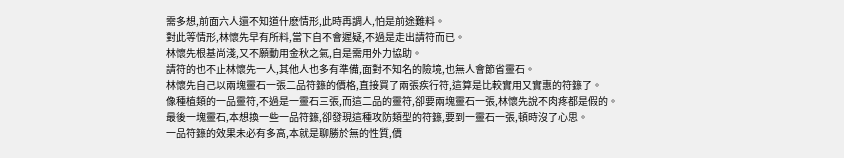需多想,前面六人還不知道什麽情形,此時再調人,怕是前途難料。
對此等情形,林懷先早有所料,當下自不會遲疑,不過是走出請符而已。
林懷先根基尚淺,又不願動用金秋之氣,自是需用外力協助。
請符的也不止林懷先一人,其他人也多有準備,面對不知名的險境,也無人會節省靈石。
林懷先自己以兩塊靈石一張二品符籙的價格,直接買了兩張疾行符,這算是比較實用又實惠的符籙了。
像種植類的一品靈符,不過是一靈石三張,而這二品的靈符,卻要兩塊靈石一張,林懷先說不肉疼都是假的。
最後一塊靈石,本想換一些一品符籙,卻發現這種攻防類型的符籙,要到一靈石一張,頓時沒了心思。
一品符籙的效果未必有多高,本就是聊勝於無的性質,價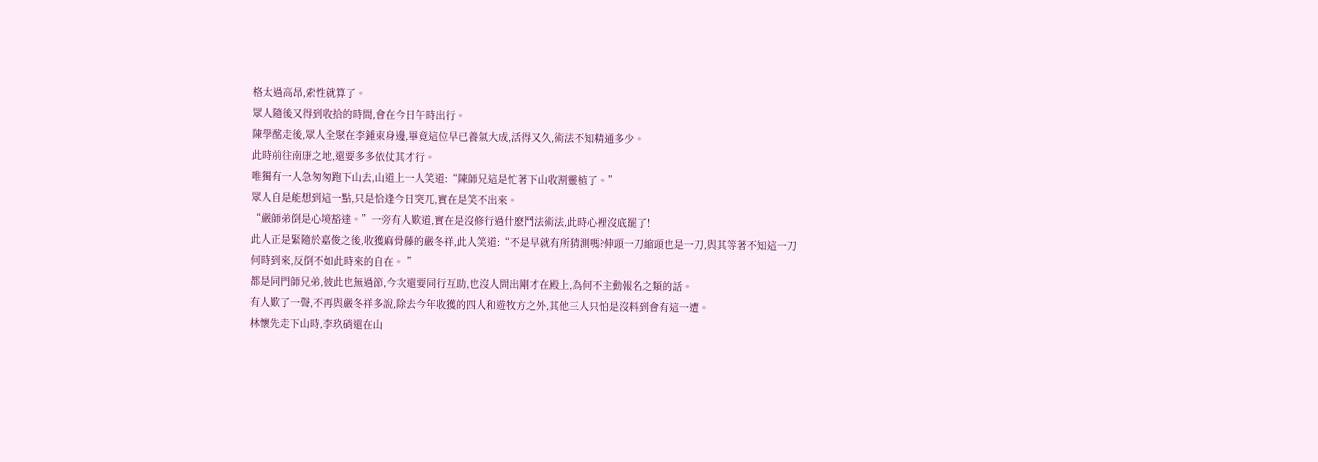格太過高昂,索性就算了。
眾人隨後又得到收拾的時間,會在今日午時出行。
陳學酩走後,眾人全聚在李鍾束身邊,畢竟這位早已養氣大成,活得又久,術法不知精通多少。
此時前往南康之地,還要多多依仗其才行。
唯獨有一人急匆匆跑下山去,山道上一人笑道:“陳師兄這是忙著下山收割靈植了。”
眾人自是能想到這一點,只是恰逢今日突兀,實在是笑不出來。
“嚴師弟倒是心境豁達。”一旁有人歎道,實在是沒修行過什麽鬥法術法,此時心裡沒底罷了!
此人正是緊隨於嘉俊之後,收獲麻骨藤的嚴冬祥,此人笑道:“不是早就有所猜測嗎?伸頭一刀縮頭也是一刀,與其等著不知這一刀何時到來,反倒不如此時來的自在。 ”
都是同門師兄弟,彼此也無過節,今次還要同行互助,也沒人問出剛才在殿上,為何不主動報名之類的話。
有人歎了一聲,不再與嚴冬祥多說,除去今年收獲的四人和遊牧方之外,其他三人只怕是沒料到會有這一遭。
林懷先走下山時,李玖硝還在山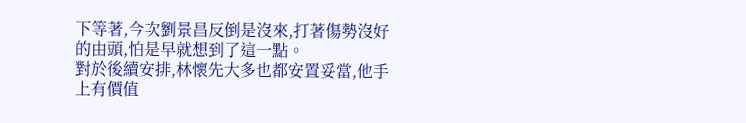下等著,今次劉景昌反倒是沒來,打著傷勢沒好的由頭,怕是早就想到了這一點。
對於後續安排,林懷先大多也都安置妥當,他手上有價值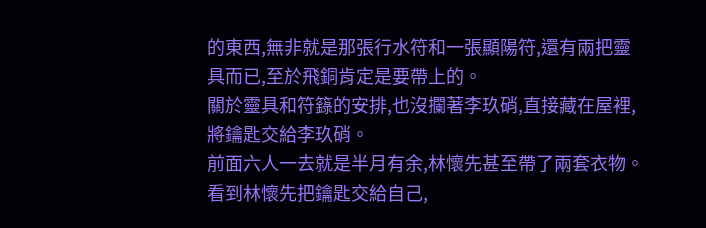的東西,無非就是那張行水符和一張顯陽符,還有兩把靈具而已,至於飛銅肯定是要帶上的。
關於靈具和符籙的安排,也沒攔著李玖硝,直接藏在屋裡,將鑰匙交給李玖硝。
前面六人一去就是半月有余,林懷先甚至帶了兩套衣物。
看到林懷先把鑰匙交給自己,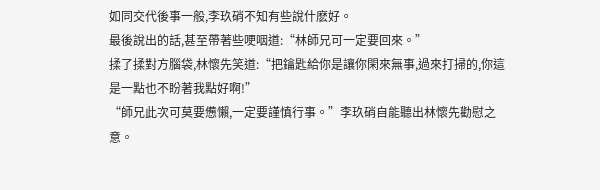如同交代後事一般,李玖硝不知有些說什麽好。
最後說出的話,甚至帶著些哽咽道:“林師兄可一定要回來。”
揉了揉對方腦袋,林懷先笑道:“把鑰匙給你是讓你閑來無事,過來打掃的,你這是一點也不盼著我點好啊!”
“師兄此次可莫要憊懶,一定要謹慎行事。”李玖硝自能聽出林懷先勸慰之意。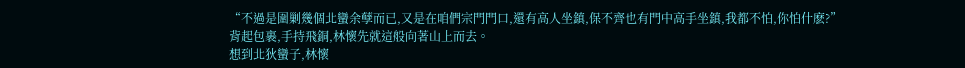“不過是圍剿幾個北蠻余孽而已,又是在咱們宗門門口,還有高人坐鎮,保不齊也有門中高手坐鎮,我都不怕,你怕什麽?”
背起包裹,手持飛銅,林懷先就這般向著山上而去。
想到北狄蠻子,林懷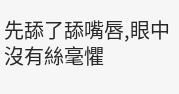先舔了舔嘴唇,眼中沒有絲毫懼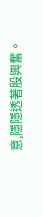意,隱隱透著股興奮。